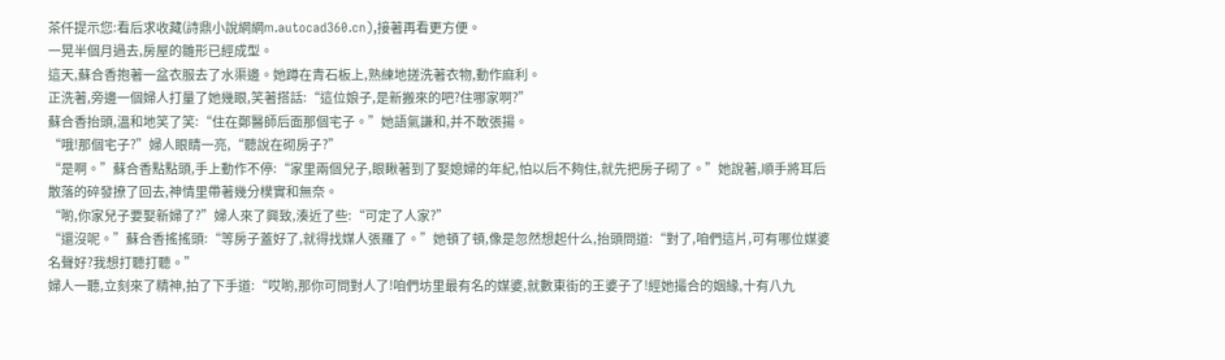茶仟提示您:看后求收藏(詩鼎小說網網m.autocad360.cn),接著再看更方便。
一晃半個月過去,房屋的雛形已經成型。
這天,蘇合香抱著一盆衣服去了水渠邊。她蹲在青石板上,熟練地搓洗著衣物,動作麻利。
正洗著,旁邊一個婦人打量了她幾眼,笑著搭話:“這位娘子,是新搬來的吧?住哪家啊?”
蘇合香抬頭,溫和地笑了笑:“住在鄭醫師后面那個宅子。”她語氣謙和,并不敢張揚。
“哦!那個宅子?”婦人眼睛一亮,“聽說在砌房子?”
“是啊。”蘇合香點點頭,手上動作不停:“家里兩個兒子,眼瞅著到了娶媳婦的年紀,怕以后不夠住,就先把房子砌了。”她說著,順手將耳后散落的碎發撩了回去,神情里帶著幾分樸實和無奈。
“喲,你家兒子要娶新婦了?”婦人來了興致,湊近了些:“可定了人家?”
“還沒呢。”蘇合香搖搖頭:“等房子蓋好了,就得找媒人張羅了。”她頓了頓,像是忽然想起什么,抬頭問道:“對了,咱們這片,可有哪位媒婆名聲好?我想打聽打聽。”
婦人一聽,立刻來了精神,拍了下手道:“哎喲,那你可問對人了!咱們坊里最有名的媒婆,就數東街的王婆子了!經她撮合的姻緣,十有八九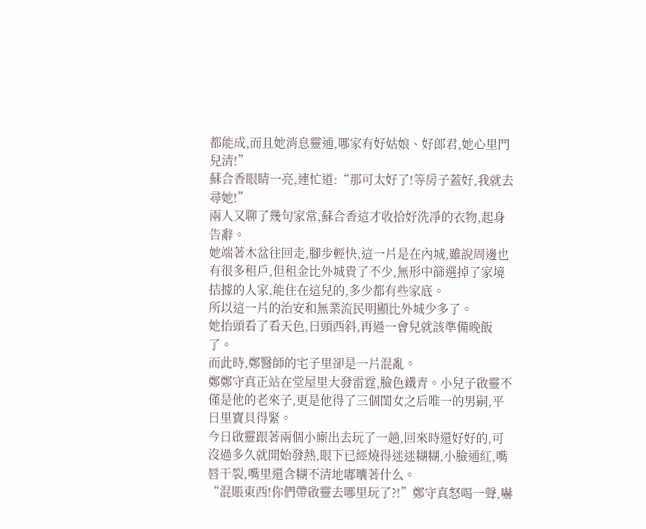都能成,而且她消息靈通,哪家有好姑娘、好郎君,她心里門兒清!”
蘇合香眼睛一亮,連忙道:“那可太好了!等房子蓋好,我就去尋她!”
兩人又聊了幾句家常,蘇合香這才收拾好洗凈的衣物,起身告辭。
她端著木盆往回走,腳步輕快,這一片是在內城,雖說周邊也有很多租戶,但租金比外城貴了不少,無形中篩選掉了家境拮據的人家,能住在這兒的,多少都有些家底。
所以這一片的治安和無業流民明顯比外城少多了。
她抬頭看了看天色,日頭西斜,再過一會兒就該準備晚飯了。
而此時,鄭醫師的宅子里卻是一片混亂。
鄭鄭守真正站在堂屋里大發雷霆,臉色鐵青。小兒子啟靈不僅是他的老來子,更是他得了三個閨女之后唯一的男嗣,平日里寶貝得緊。
今日啟靈跟著兩個小廝出去玩了一趟,回來時還好好的,可沒過多久就開始發熱,眼下已經燒得迷迷糊糊,小臉通紅,嘴唇干裂,嘴里還含糊不清地嘟囔著什么。
“混賬東西!你們帶啟靈去哪里玩了?!”鄭守真怒喝一聲,嚇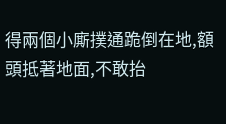得兩個小廝撲通跪倒在地,額頭抵著地面,不敢抬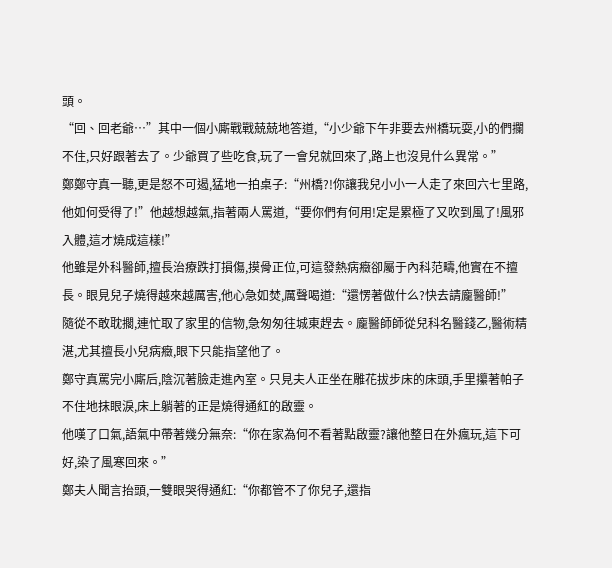頭。
“回、回老爺…”其中一個小廝戰戰兢兢地答道,“小少爺下午非要去州橋玩耍,小的們攔不住,只好跟著去了。少爺買了些吃食,玩了一會兒就回來了,路上也沒見什么異常。”
鄭鄭守真一聽,更是怒不可遏,猛地一拍桌子:“州橋?!你讓我兒小小一人走了來回六七里路,他如何受得了!”他越想越氣,指著兩人罵道,“要你們有何用!定是累極了又吹到風了!風邪入體,這才燒成這樣!”
他雖是外科醫師,擅長治療跌打損傷,摸骨正位,可這發熱病癥卻屬于內科范疇,他實在不擅長。眼見兒子燒得越來越厲害,他心急如焚,厲聲喝道:“還愣著做什么?快去請龐醫師!”
隨從不敢耽擱,連忙取了家里的信物,急匆匆往城東趕去。龐醫師師從兒科名醫錢乙,醫術精湛,尤其擅長小兒病癥,眼下只能指望他了。
鄭守真罵完小廝后,陰沉著臉走進內室。只見夫人正坐在雕花拔步床的床頭,手里攥著帕子不住地抹眼淚,床上躺著的正是燒得通紅的啟靈。
他嘆了口氣,語氣中帶著幾分無奈:“你在家為何不看著點啟靈?讓他整日在外瘋玩,這下可好,染了風寒回來。”
鄭夫人聞言抬頭,一雙眼哭得通紅:“你都管不了你兒子,還指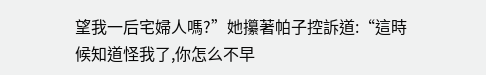望我一后宅婦人嗎?”她攥著帕子控訴道:“這時候知道怪我了,你怎么不早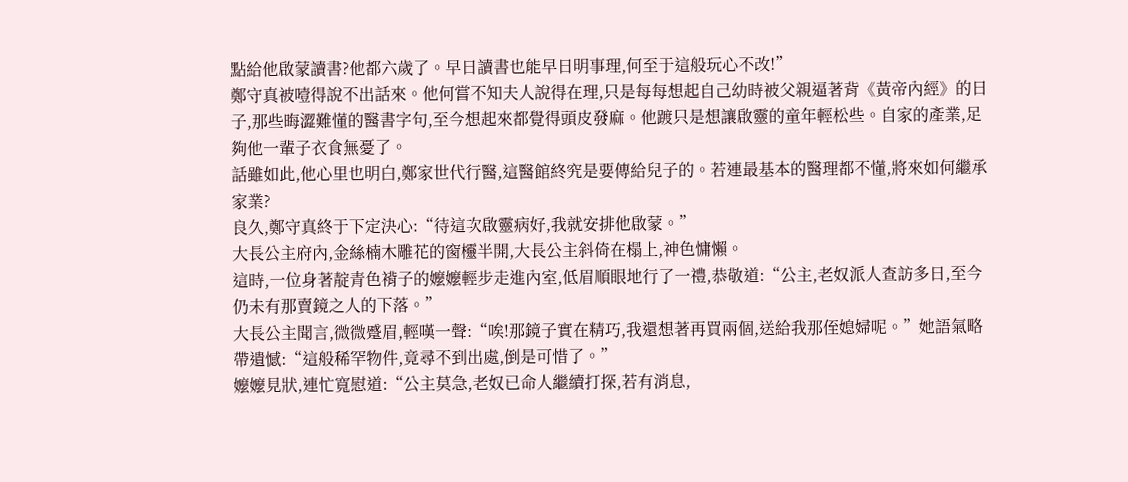點給他啟蒙讀書?他都六歲了。早日讀書也能早日明事理,何至于這般玩心不改!”
鄭守真被噎得說不出話來。他何嘗不知夫人說得在理,只是每每想起自己幼時被父親逼著背《黃帝內經》的日子,那些晦澀難懂的醫書字句,至今想起來都覺得頭皮發麻。他踱只是想讓啟靈的童年輕松些。自家的產業,足夠他一輩子衣食無憂了。
話雖如此,他心里也明白,鄭家世代行醫,這醫館終究是要傳給兒子的。若連最基本的醫理都不懂,將來如何繼承家業?
良久,鄭守真終于下定決心:“待這次啟靈病好,我就安排他啟蒙。”
大長公主府內,金絲楠木雕花的窗欞半開,大長公主斜倚在榻上,神色慵懶。
這時,一位身著靛青色褙子的嬤嬤輕步走進內室,低眉順眼地行了一禮,恭敬道:“公主,老奴派人查訪多日,至今仍未有那賣鏡之人的下落。”
大長公主聞言,微微蹙眉,輕嘆一聲:“唉!那鏡子實在精巧,我還想著再買兩個,送給我那侄媳婦呢。”她語氣略帶遺憾:“這般稀罕物件,竟尋不到出處,倒是可惜了。”
嬤嬤見狀,連忙寬慰道:“公主莫急,老奴已命人繼續打探,若有消息,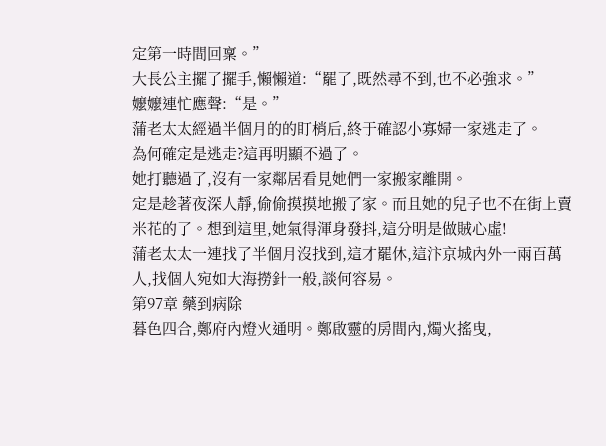定第一時間回稟。”
大長公主擺了擺手,懶懶道:“罷了,既然尋不到,也不必強求。”
嬤嬤連忙應聲:“是。”
蒲老太太經過半個月的的盯梢后,終于確認小寡婦一家逃走了。
為何確定是逃走?這再明顯不過了。
她打聽過了,沒有一家鄰居看見她們一家搬家離開。
定是趁著夜深人靜,偷偷摸摸地搬了家。而且她的兒子也不在街上賣米花的了。想到這里,她氣得渾身發抖,這分明是做賊心虛!
蒲老太太一連找了半個月沒找到,這才罷休,這汴京城內外一兩百萬人,找個人宛如大海撈針一般,談何容易。
第97章 藥到病除
暮色四合,鄭府內燈火通明。鄭啟靈的房間內,燭火搖曳,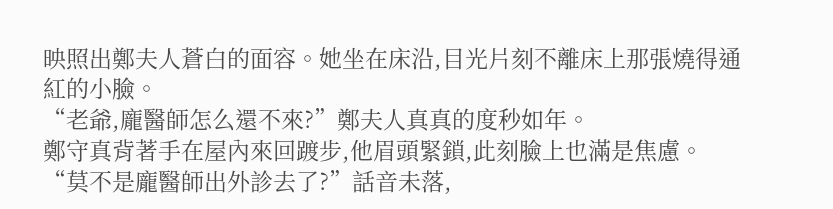映照出鄭夫人蒼白的面容。她坐在床沿,目光片刻不離床上那張燒得通紅的小臉。
“老爺,龐醫師怎么還不來?”鄭夫人真真的度秒如年。
鄭守真背著手在屋內來回踱步,他眉頭緊鎖,此刻臉上也滿是焦慮。
“莫不是龐醫師出外診去了?”話音未落,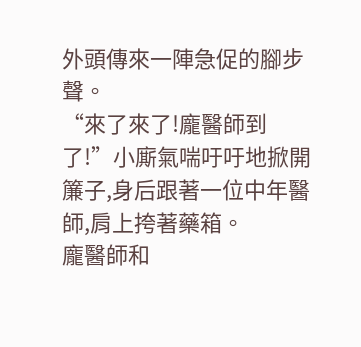外頭傳來一陣急促的腳步聲。
“來了來了!龐醫師到了!”小廝氣喘吁吁地掀開簾子,身后跟著一位中年醫師,肩上挎著藥箱。
龐醫師和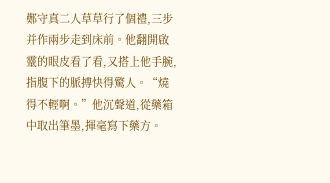鄭守真二人草草行了個禮,三步并作兩步走到床前。他翻開啟靈的眼皮看了看,又搭上他手腕,指腹下的脈搏快得驚人。“燒得不輕啊。”他沉聲道,從藥箱中取出筆墨,揮毫寫下藥方。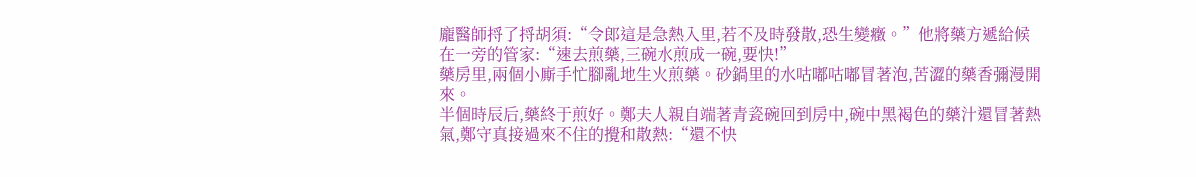龐醫師捋了捋胡須:“令郎這是急熱入里,若不及時發散,恐生變癥。”他將藥方遞給候在一旁的管家:“速去煎藥,三碗水煎成一碗,要快!”
藥房里,兩個小廝手忙腳亂地生火煎藥。砂鍋里的水咕嘟咕嘟冒著泡,苦澀的藥香彌漫開來。
半個時辰后,藥終于煎好。鄭夫人親自端著青瓷碗回到房中,碗中黑褐色的藥汁還冒著熱氣,鄭守真接過來不住的攪和散熱:“還不快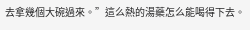去拿幾個大碗過來。”這么熱的湯藥怎么能喝得下去。